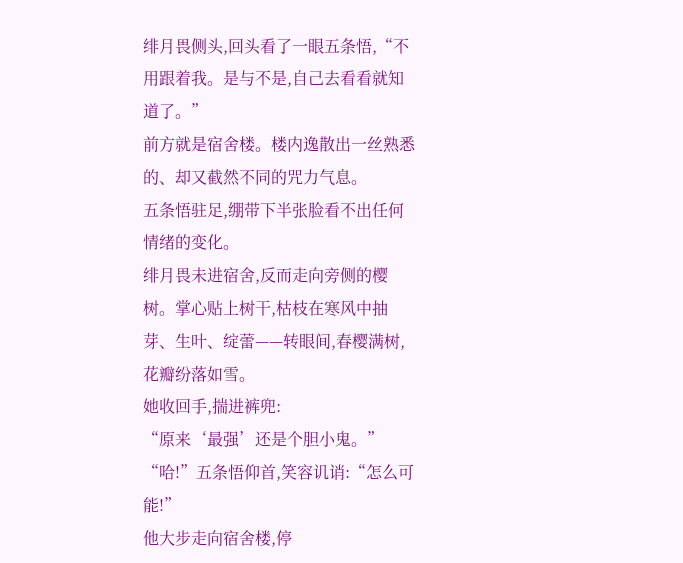绯月畏侧头,回头看了一眼五条悟,“不用跟着我。是与不是,自己去看看就知道了。”
前方就是宿舍楼。楼内逸散出一丝熟悉的、却又截然不同的咒力气息。
五条悟驻足,绷带下半张脸看不出任何情绪的变化。
绯月畏未进宿舍,反而走向旁侧的樱树。掌心贴上树干,枯枝在寒风中抽芽、生叶、绽蕾——转眼间,春樱满树,花瓣纷落如雪。
她收回手,揣进裤兜:
“原来‘最强’还是个胆小鬼。”
“哈!”五条悟仰首,笑容讥诮:“怎么可能!”
他大步走向宿舍楼,停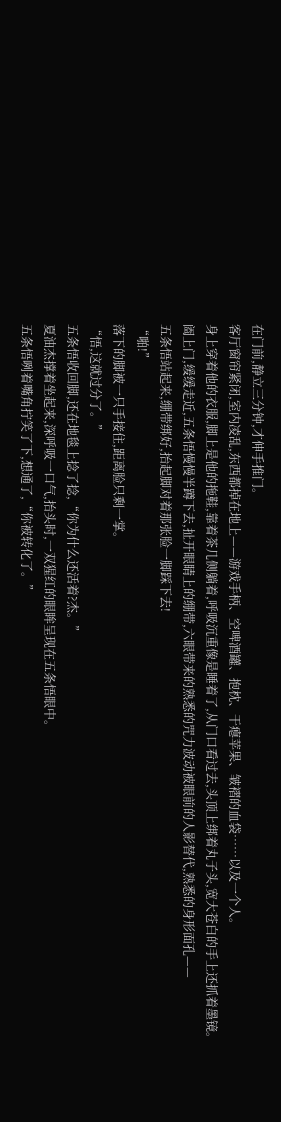在门前,静立三分钟,才伸手推门。
客厅窗帘紧闭,室内凌乱,东西都掉在地上——游戏手柄、空啤酒罐、抱枕、干瘪苹果、皱褶的血袋……以及一个人。
身上穿着他的衣服,脚上是他的拖鞋,靠着茶几侧躺着,呼吸沉重像是睡着了,从门口看过去,头顶上绑着丸子头,宽大苍白的手上还抓着墨镜。
阖上门,缓缓走近,五条悟慢慢半蹲下去,扯开眼睛上的绷带,六眼带来的熟悉的咒力波动被眼前的人影替代,熟悉的身形面孔——
五条悟站起来,绷带绑好,抬起脚对着那张脸一脚踩下去!
“啪!”
落下的脚被一只手接住,距离脸只剩一掌。
“悟,这就过分了。”
五条悟收回脚,还在地毯上捻了捻,“你为什么还活着?杰。”
夏油杰撑着坐起来,深呼吸一口气,抬头时,一双猩红的眼眸呈现在五条悟眼中。
五条悟咧着嘴角拧笑了下,想通了,“你被转化了。”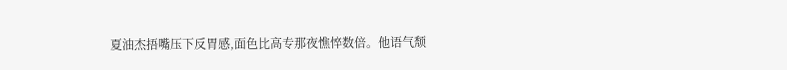夏油杰捂嘴压下反胃感,面色比高专那夜憔悴数倍。他语气颓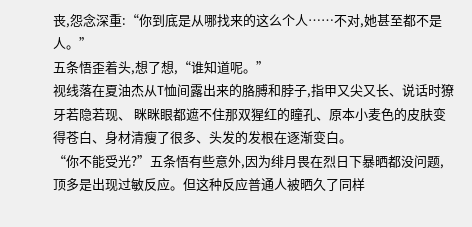丧,怨念深重:“你到底是从哪找来的这么个人……不对,她甚至都不是人。”
五条悟歪着头,想了想,“谁知道呢。”
视线落在夏油杰从T恤间露出来的胳膊和脖子,指甲又尖又长、说话时獠牙若隐若现、 眯眯眼都遮不住那双猩红的瞳孔、原本小麦色的皮肤变得苍白、身材清瘦了很多、头发的发根在逐渐变白。
“你不能受光?”五条悟有些意外,因为绯月畏在烈日下暴晒都没问题,顶多是出现过敏反应。但这种反应普通人被晒久了同样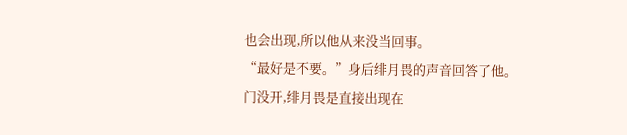也会出现,所以他从来没当回事。
“最好是不要。”身后绯月畏的声音回答了他。
门没开,绯月畏是直接出现在